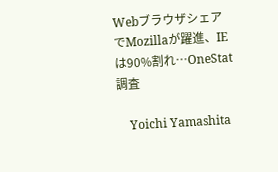WebブラウザシェアでMozillaが躍進、IEは90%割れ…OneStat調査

    Yoichi Yamashita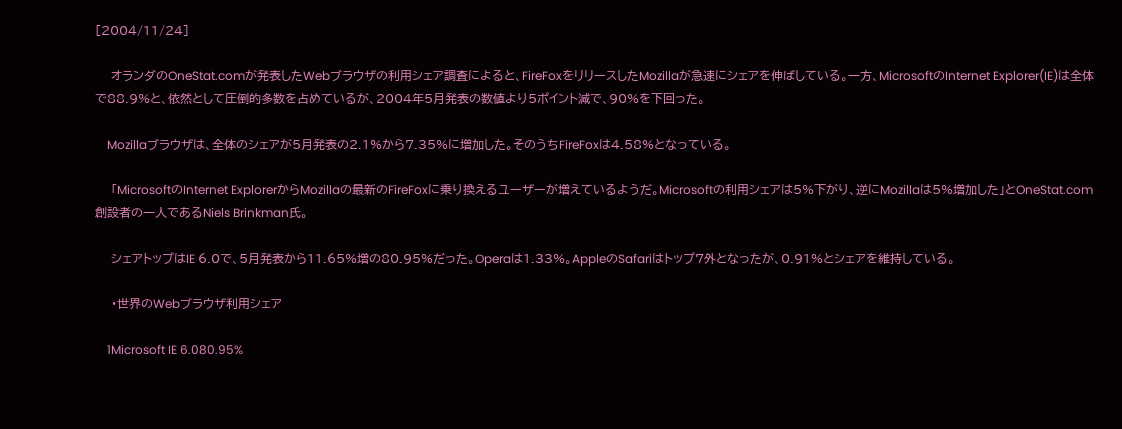[2004/11/24]

    オランダのOneStat.comが発表したWebブラウザの利用シェア調査によると、FireFoxをリリースしたMozillaが急速にシェアを伸ばしている。一方、MicrosoftのInternet Explorer(IE)は全体で88.9%と、依然として圧倒的多数を占めているが、2004年5月発表の数値より5ポイント減で、90%を下回った。

    Mozillaブラウザは、全体のシェアが5月発表の2.1%から7.35%に増加した。そのうちFireFoxは4.58%となっている。

    「MicrosoftのInternet ExplorerからMozillaの最新のFireFoxに乗り換えるユーザーが増えているようだ。Microsoftの利用シェアは5%下がり、逆にMozillaは5%増加した」とOneStat.com創設者の一人であるNiels Brinkman氏。

    シェアトップはIE 6.0で、5月発表から11.65%増の80.95%だった。Operaは1.33%。AppleのSafariはトップ7外となったが、0.91%とシェアを維持している。

    ・世界のWebブラウザ利用シェア

    1Microsoft IE 6.080.95%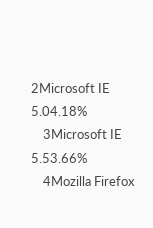2Microsoft IE 5.04.18%
    3Microsoft IE 5.53.66%
    4Mozilla Firefox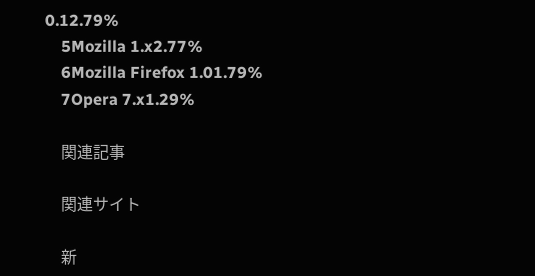0.12.79%
    5Mozilla 1.x2.77%
    6Mozilla Firefox 1.01.79%
    7Opera 7.x1.29%

    関連記事

    関連サイト

    新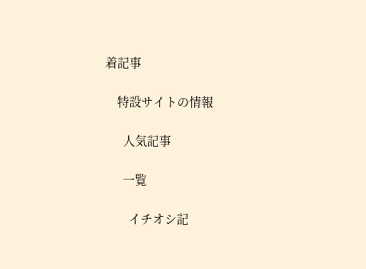着記事

    特設サイトの情報

      人気記事

      一覧

        イチオシ記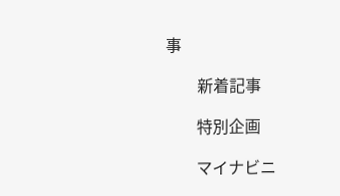事

        新着記事

        特別企画

        マイナビニ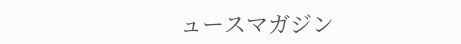ュースマガジン